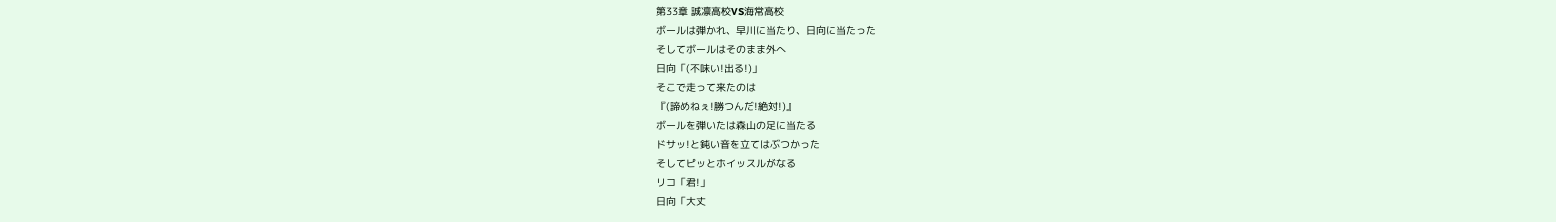第33章 誠凛高校VS海常高校
ボールは弾かれ、早川に当たり、日向に当たった
そしてボールはそのまま外へ
日向「(不味い!出る!)」
そこで走って来たのは
『(諦めねぇ!勝つんだ!絶対!)』
ボールを弾いたは森山の足に当たる
ドサッ!と鈍い音を立てはぶつかった
そしてピッとホイッスルがなる
リコ「君!」
日向「大丈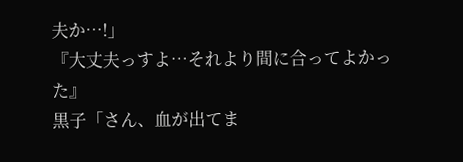夫か…!」
『大丈夫っすよ…それより間に合ってよかった』
黒子「さん、血が出てま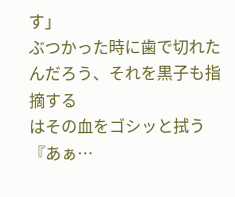す」
ぶつかった時に歯で切れたんだろう、それを黒子も指摘する
はその血をゴシッと拭う
『あぁ…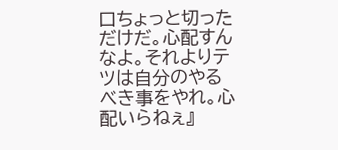口ちょっと切っただけだ。心配すんなよ。それよりテツは自分のやるべき事をやれ。心配いらねぇ』